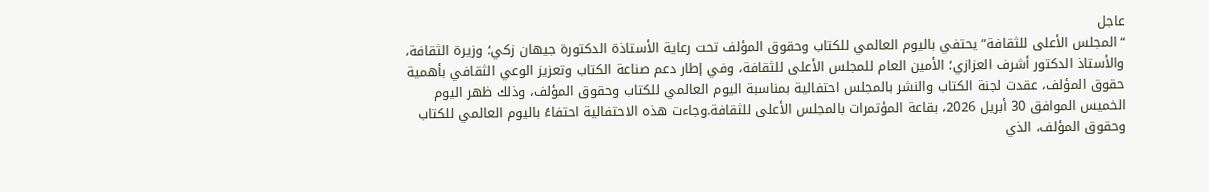عاجل
“المجلس الأعلى للثقافة” يحتفي باليوم العالمي للكتاب وحقوق المؤلف تحت رعاية الأستاذة الدكتورة جيهان زكي؛ وزيرة الثقافة، والأستاذ الدكتور أشرف العزازي؛ الأمين العام للمجلس الأعلى للثقافة، وفي إطار دعم صناعة الكتاب وتعزيز الوعي الثقافي بأهمية حقوق المؤلف، عقدت لجنة الكتاب والنشر بالمجلس احتفالية بمناسبة اليوم العالمي للكتاب وحقوق المؤلف، وذلك ظهر اليوم الخميس الموافق 30 أبريل 2026، بقاعة المؤتمرات بالمجلس الأعلى للثقافة.وجاءت هذه الاحتفالية احتفاءً باليوم العالمي للكتاب وحقوق المؤلف، الذي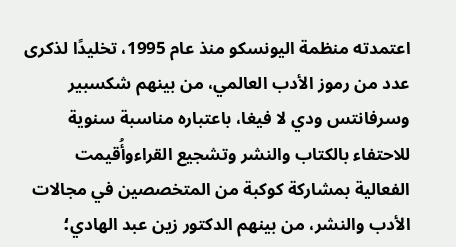اعتمدته منظمة اليونسكو منذ عام 1995، تخليدًا لذكرى عدد من رموز الأدب العالمي، من بينهم شكسبير وسرفانتس ودي لا فيغا، باعتباره مناسبة سنوية للاحتفاء بالكتاب والنشر وتشجيع القراءوأُقيمت الفعالية بمشاركة كوكبة من المتخصصين في مجالات الأدب والنشر، من بينهم الدكتور زين عبد الهادي؛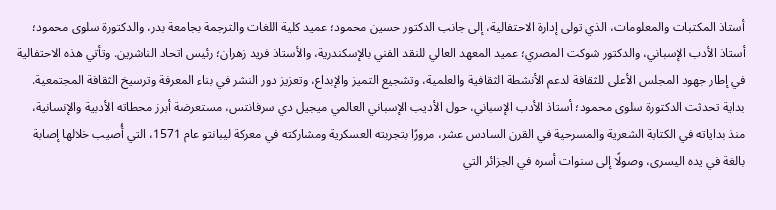أستاذ المكتبات والمعلومات، الذي تولى إدارة الاحتفالية، إلى جانب الدكتور حسين محمود؛ عميد كلية اللغات والترجمة بجامعة بدر، والدكتورة سلوى محمود؛ أستاذ الأدب الإسباني، والدكتور شوكت المصري؛ عميد المعهد العالي للنقد الفني بالإسكندرية، والأستاذ فريد زهران؛ رئيس اتحاد الناشرين. وتأتي هذه الاحتفالية في إطار جهود المجلس الأعلى للثقافة لدعم الأنشطة الثقافية والعلمية، وتشجيع التميز والإبداع، وتعزيز دور النشر في بناء المعرفة وترسيخ الثقافة المجتمعية. بداية تحدثت الدكتورة سلوى محمود؛ أستاذ الأدب الإسباني، حول الأديب الإسباني العالمي ميجيل دي سرفانتس، مستعرضة أبرز محطاته الأدبية والإنسانية، منذ بداياته في الكتابة الشعرية والمسرحية في القرن السادس عشر، مرورًا بتجربته العسكرية ومشاركته في معركة ليبانتو عام 1571، التي أُصيب خلالها إصابة بالغة في يده اليسرى، وصولًا إلى سنوات أسره في الجزائر التي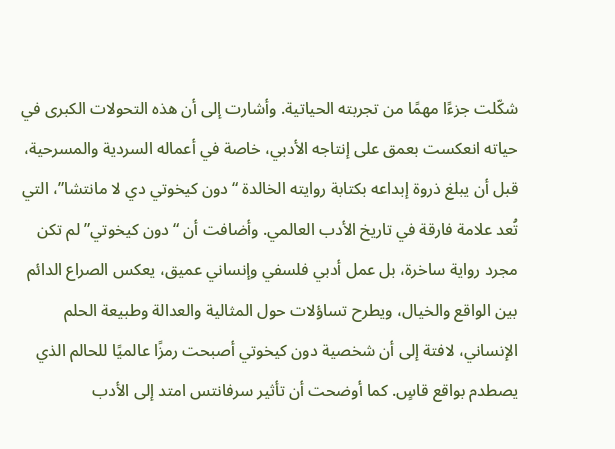شكّلت جزءًا مهمًا من تجربته الحياتية. وأشارت إلى أن هذه التحولات الكبرى في حياته انعكست بعمق على إنتاجه الأدبي، خاصة في أعماله السردية والمسرحية، قبل أن يبلغ ذروة إبداعه بكتابة روايته الخالدة “دون كيخوتي دي لا مانتشا”، التي تُعد علامة فارقة في تاريخ الأدب العالمي. وأضافت أن “دون كيخوتي” لم تكن مجرد رواية ساخرة، بل عمل أدبي فلسفي وإنساني عميق، يعكس الصراع الدائم بين الواقع والخيال، ويطرح تساؤلات حول المثالية والعدالة وطبيعة الحلم الإنساني، لافتة إلى أن شخصية دون كيخوتي أصبحت رمزًا عالميًا للحالم الذي يصطدم بواقع قاسٍ. كما أوضحت أن تأثير سرفانتس امتد إلى الأدب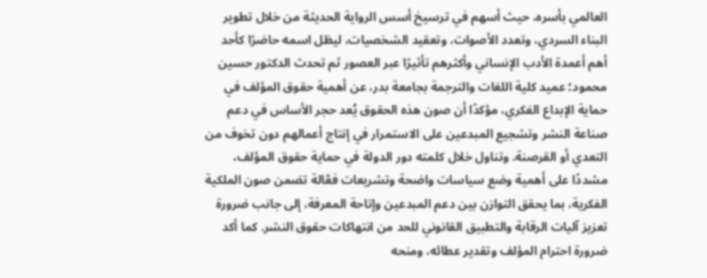العالمي بأسره، حيث أسهم في ترسيخ أسس الرواية الحديثة من خلال تطوير البناء السردي، وتعدد الأصوات، وتعقيد الشخصيات، ليظل اسمه حاضرًا كأحد أهم أعمدة الأدب الإنساني وأكثرهم تأثيرًا عبر العصور ثم تحدث الدكتور حسين محمود؛ عميد كلية اللغات والترجمة بجامعة بدر، عن أهمية حقوق المؤلف في حماية الإبداع الفكري، مؤكدًا أن صون هذه الحقوق يُعد حجر الأساس في دعم صناعة النشر وتشجيع المبدعين على الاستمرار في إنتاج أعمالهم دون تخوف من التعدي أو القرصنة. وتناول خلال كلمته دور الدولة في حماية حقوق المؤلف، مشددًا على أهمية وضع سياسات واضحة وتشريعات فعّالة تضمن صون الملكية الفكرية، بما يحقق التوازن بين دعم المبدعين وإتاحة المعرفة، إلى جانب ضرورة تعزيز آليات الرقابة والتطبيق القانوني للحد من انتهاكات حقوق النشر. كما أكد ضرورة احترام المؤلف وتقدير عطائه، ومنحه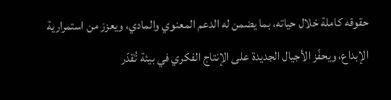حقوقه كاملة خلال حياته، بما يضمن له الدعم المعنوي والمادي، ويعزز من استمرارية الإبداع، ويحفّز الأجيال الجديدة على الإنتاج الفكري في بيئة تُقدّر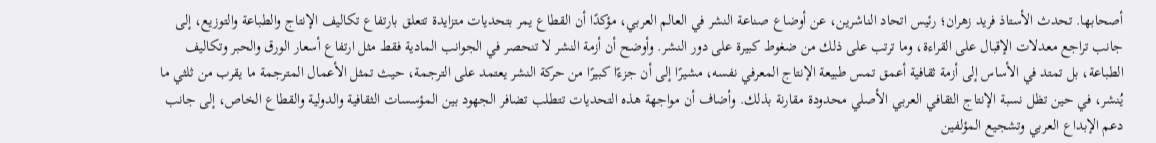أصحابها. تحدث الأستاذ فريد زهران؛ رئيس اتحاد الناشرين، عن أوضاع صناعة النشر في العالم العربي، مؤكدًا أن القطاع يمر بتحديات متزايدة تتعلق بارتفاع تكاليف الإنتاج والطباعة والتوزيع، إلى جانب تراجع معدلات الإقبال على القراءة، وما ترتب على ذلك من ضغوط كبيرة على دور النشر. وأوضح أن أزمة النشر لا تنحصر في الجوانب المادية فقط مثل ارتفاع أسعار الورق والحبر وتكاليف الطباعة، بل تمتد في الأساس إلى أزمة ثقافية أعمق تمس طبيعة الإنتاج المعرفي نفسه، مشيرًا إلى أن جزءًا كبيرًا من حركة النشر يعتمد على الترجمة، حيث تمثل الأعمال المترجمة ما يقرب من ثلثي ما يُنشر، في حين تظل نسبة الإنتاج الثقافي العربي الأصلي محدودة مقارنة بذلك. وأضاف أن مواجهة هذه التحديات تتطلب تضافر الجهود بين المؤسسات الثقافية والدولية والقطاع الخاص، إلى جانب دعم الإبداع العربي وتشجيع المؤلفين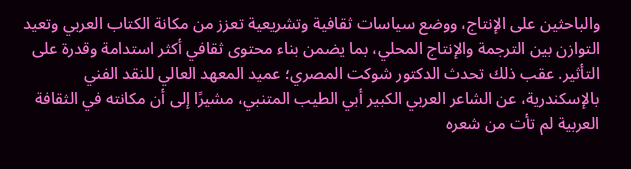والباحثين على الإنتاج، ووضع سياسات ثقافية وتشريعية تعزز من مكانة الكتاب العربي وتعيد التوازن بين الترجمة والإنتاج المحلي، بما يضمن بناء محتوى ثقافي أكثر استدامة وقدرة على التأثير. عقب ذلك تحدث الدكتور شوكت المصري؛ عميد المعهد العالي للنقد الفني بالإسكندرية، عن الشاعر العربي الكبير أبي الطيب المتنبي، مشيرًا إلى أن مكانته في الثقافة العربية لم تأت من شعره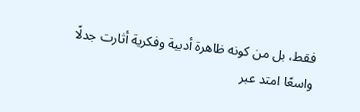فقط، بل من كونه ظاهرة أدبية وفكرية أثارت جدلًا واسعًا امتد عبر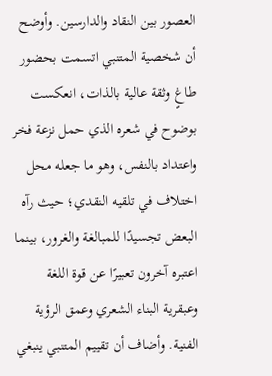العصور بين النقاد والدارسين. وأوضح أن شخصية المتنبي اتسمت بحضور طاغٍ وثقة عالية بالذات، انعكست بوضوح في شعره الذي حمل نزعة فخر واعتداد بالنفس، وهو ما جعله محل اختلاف في تلقيه النقدي؛ حيث رآه البعض تجسيدًا للمبالغة والغرور، بينما اعتبره آخرون تعبيرًا عن قوة اللغة وعبقرية البناء الشعري وعمق الرؤية الفنية. وأضاف أن تقييم المتنبي ينبغي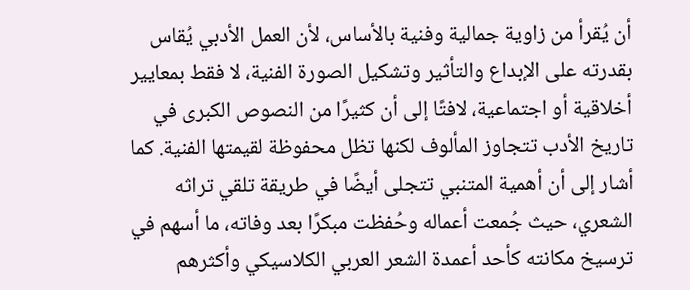أن يُقرأ من زاوية جمالية وفنية بالأساس، لأن العمل الأدبي يُقاس بقدرته على الإبداع والتأثير وتشكيل الصورة الفنية، لا فقط بمعايير أخلاقية أو اجتماعية، لافتًا إلى أن كثيرًا من النصوص الكبرى في تاريخ الأدب تتجاوز المألوف لكنها تظل محفوظة لقيمتها الفنية. كما أشار إلى أن أهمية المتنبي تتجلى أيضًا في طريقة تلقي تراثه الشعري، حيث جُمعت أعماله وحُفظت مبكرًا بعد وفاته، ما أسهم في ترسيخ مكانته كأحد أعمدة الشعر العربي الكلاسيكي وأكثرهم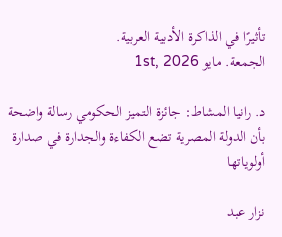تأثيرًا في الذاكرة الأدبية العربية.
الجمعة. مايو 1st, 2026

د. رانيا المشاط: جائزة التميز الحكومي رسالة واضحة بأن الدولة المصرية تضع الكفاءة والجدارة في صدارة أولوياتها

نزار عبد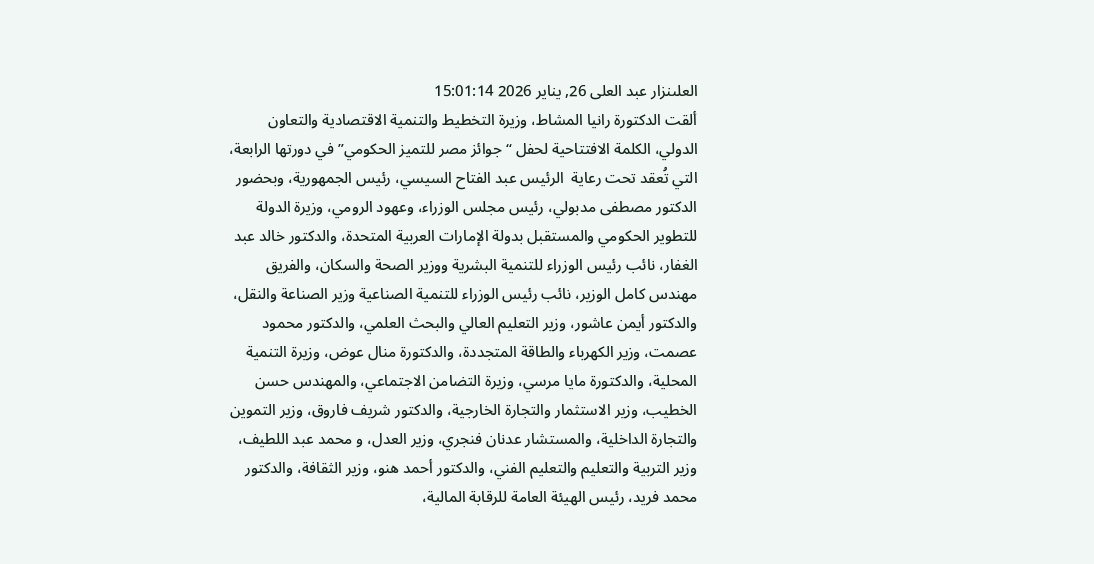العلىنزار عبد العلى 26, يناير 2026 15:01:14
ألقت الدكتورة رانيا المشاط، وزيرة التخطيط والتنمية الاقتصادية والتعاون الدولي، الكلمة الافتتاحية لحفل “جوائز مصر للتميز الحكومي” في دورتها الرابعة، التي تُعقد تحت رعاية  الرئيس عبد الفتاح السيسي، رئيس الجمهورية، وبحضور الدكتور مصطفى مدبولي، رئيس مجلس الوزراء، وعهود الرومي، وزيرة الدولة للتطوير الحكومي والمستقبل بدولة الإمارات العربية المتحدة، والدكتور خالد عبد الغفار، نائب رئيس الوزراء للتنمية البشرية ووزير الصحة والسكان، والفريق مهندس كامل الوزير، نائب رئيس الوزراء للتنمية الصناعية وزير الصناعة والنقل، والدكتور أيمن عاشور، وزير التعليم العالي والبحث العلمي، والدكتور محمود عصمت، وزير الكهرباء والطاقة المتجددة، والدكتورة منال عوض، وزيرة التنمية المحلية، والدكتورة مايا مرسي، وزيرة التضامن الاجتماعي، والمهندس حسن الخطيب، وزير الاستثمار والتجارة الخارجية، والدكتور شريف فاروق، وزير التموين والتجارة الداخلية، والمستشار عدنان فنجري، وزير العدل، و محمد عبد اللطيف، وزير التربية والتعليم والتعليم الفني، والدكتور أحمد هنو، وزير الثقافة، والدكتور محمد فريد، رئيس الهيئة العامة للرقابة المالية،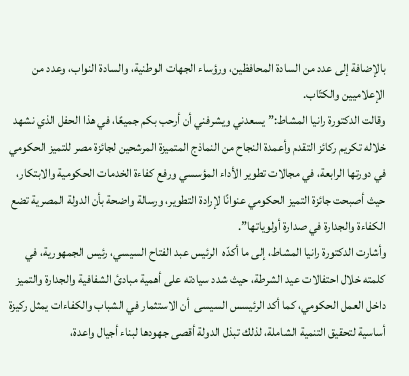بالإضافة إلى عدد من السادة المحافظين، ورؤساء الجهات الوطنية، والسادة النواب، وعدد من الإعلاميين والكتّاب.
وقالت الدكتورة رانيا المشاط:” يسعدني ويشرفني أن أرحب بكم جميعًا، في هذا الحفل الذي نشهد خلاله تكريم ركائز التقدم وأعمدة النجاح من النماذج المتميزة المرشحين لجائزة مصر للتميز الحكومي في دورتها الرابعة، في مجالات تطوير الأداء المؤسسي ورفع كفاءة الخدمات الحكومية والابتكار، حيث أصبحت جائزة التميز الحكومي عنوانًا لإرادة التطوير، ورسالة واضحة بأن الدولة المصرية تضع الكفاءة والجدارة في صدارة أولوياتها”.
وأشارت الدكتورة رانيا المشاط، إلى ما أكدّه  الرئيس عبد الفتاح السيسي، رئيس الجمهورية، في كلمته خلال احتفالات عيد الشرطة، حيث شدد سيادته على أهمية مبادئ الشفافية والجدارة والتميز داخل العمل الحكومي، كما أكد الرئيسس السيسى  أن الاستثمار في الشباب والكفاءات يمثل ركيزة أساسية لتحقيق التنمية الشاملة، لذلك تبذل الدولة أقصى جهودها لبناء أجيال واعدة،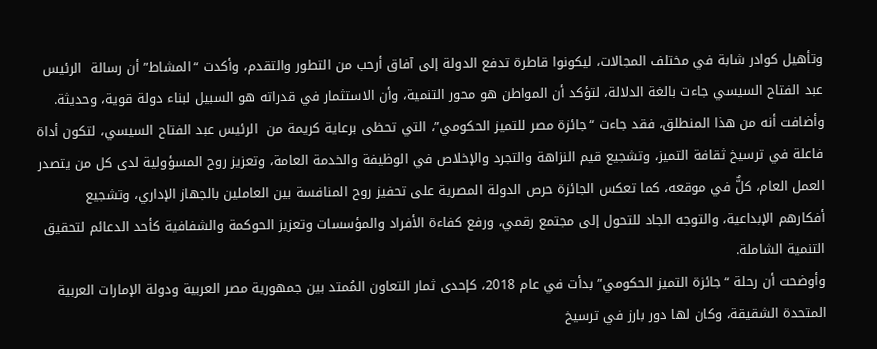وتأهيل كوادر شابة في مختلف المجالات، ليكونوا قاطرة تدفع الدولة إلى آفاق أرحب من التطور والتقدم، وأكدت “المشاط” أن رسالة  الرئيس عبد الفتاح السيسي جاءت بالغة الدلالة، لتؤكد أن المواطن هو محور التنمية، وأن الاستثمار في قدراته هو السبيل لبناء دولة قوية، وحديثة.
وأضافت أنه من هذا المنطلق، فقد جاءت “جائزة مصر للتميز الحكومي”، التي تحظى برعاية كريمة من  الرئيس عبد الفتاح السيسي، لتكون أداة فاعلة في ترسيخ ثقافة التميز، وتشجيع قيم النزاهة والتجرد والإخلاص في الوظيفة والخدمة العامة، وتعزيز روح المسؤولية لدى كل من يتصدر العمل العام، كلٌّ في موقعه، كما تعكس الجائزة حرص الدولة المصرية على تحفيز روح المنافسة بين العاملين بالجهاز الإداري، وتشجيع أفكارهم الإبداعية، والتوجه الجاد للتحول إلى مجتمع رقمي، ورفع كفاءة الأفراد والمؤسسات وتعزيز الحوكمة والشفافية كأحد الدعائم لتحقيق التنمية الشاملة.
وأوضحت أن رحلة “جائزة التميز الحكومي” بدأت في عام 2018، كإحدى ثمار التعاون المُمتد بين جمهورية مصر العربية ودولة الإمارات العربية المتحدة الشقيقة، وكان لها دور بارز في ترسيخ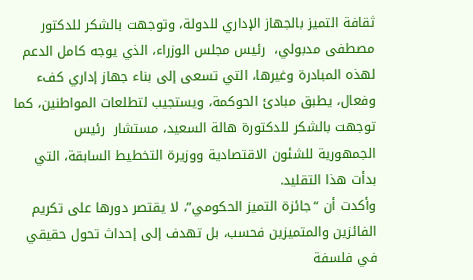ثقافة التميز بالجهاز الإداري للدولة، وتوجهت بالشكر للدكتور مصطفى مدبولي،  رئيس مجلس الوزراء، الذي يوجه كامل الدعم لهذه المبادرة وغيرها، التي تسعى إلى بناء جهاز إداري كفء وفعال، يطبق مبادئ الحوكمة، ويستجيب لتطلعات المواطنين، كما توجهت بالشكر للدكتورة هالة السعيد، مستشار  رئيس الجمهورية للشئون الاقتصادية ووزيرة التخطيط السابقة، التي بدأت هذا التقليد.
وأكدت أن “جائزة التميز الحكومي”، لا يقتصر دورها على تكريم الفائزين والمتميزين فحسب، بل تهدف إلى إحداث تحول حقيقي في فلسفة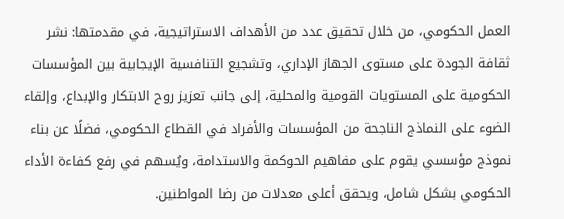العمل الحكومي، من خلال تحقيق عدد من الأهداف الاستراتيجية، في مقدمتها: نشر ثقافة الجودة على مستوى الجهاز الإداري، وتشجيع التنافسية الإيجابية بين المؤسسات الحكومية على المستويات القومية والمحلية، إلى جانب تعزيز روح الابتكار والإبداع، وإلقاء الضوء على النماذج الناجحة من المؤسسات والأفراد في القطاع الحكومي، فضلًا عن بناء نموذج مؤسسي يقوم على مفاهيم الحوكمة والاستدامة، ويُسهم في رفع كفاءة الأداء الحكومي بشكل شامل، ويحقق أعلى معدلات من رضا المواطنين.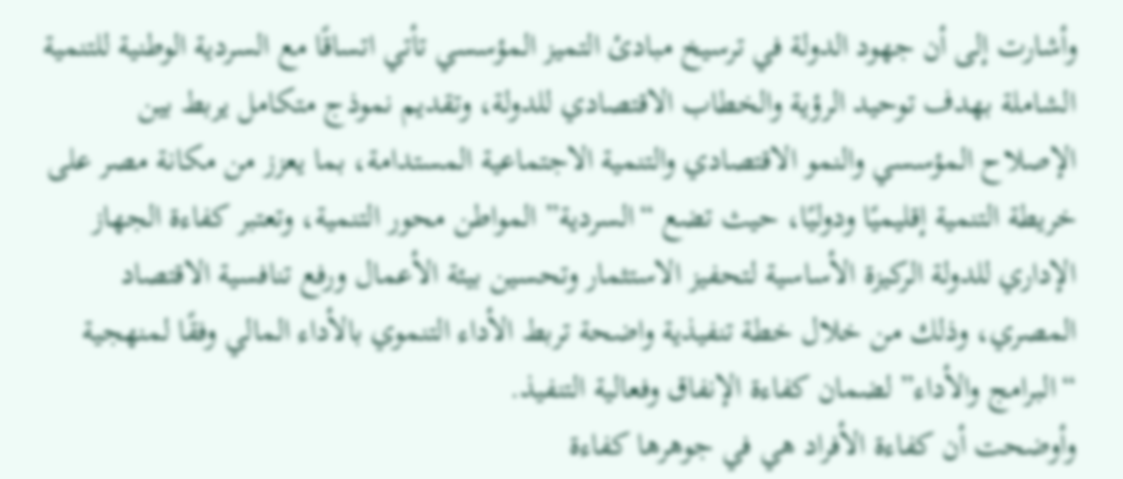وأشارت إلى أن جهود الدولة في ترسيخ مبادئ التميز المؤسسي تأتي اتساقًا مع السردية الوطنية للتنمية الشاملة بهدف توحيد الرؤية والخطاب الاقتصادي للدولة، وتقديم نموذج متكامل يربط بين الإصلاح المؤسسي والنمو الاقتصادي والتنمية الاجتماعية المستدامة، بما يعزز من مكانة مصر على خريطة التنمية إقليميًا ودوليًا، حيث تضع “السردية” المواطن محور التنمية، وتعتبر كفاءة الجهاز الإداري للدولة الركيزة الأساسية لتحفيز الاستثمار وتحسين بيئة الأعمال ورفع تنافسية الاقتصاد المصري، وذلك من خلال خطة تنفيذية واضحة تربط الأداء التنموي بالأداء المالي وفقًا لمنهجية “البرامج والأداء” لضمان كفاءة الإنفاق وفعالية التنفيذ.
وأوضحت أن كفاءة الأفراد هي في جوهرها كفاءة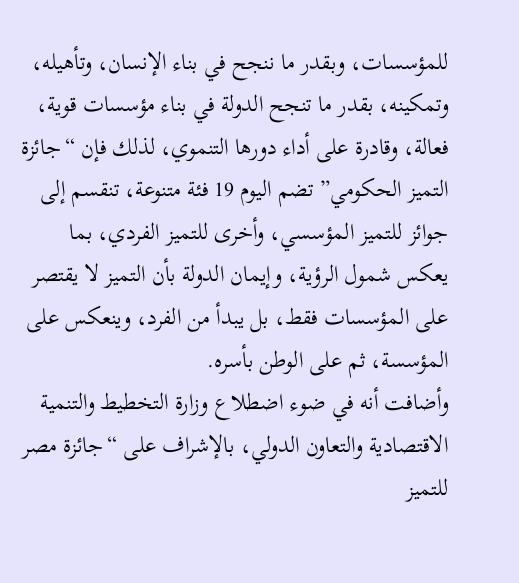للمؤسسات، وبقدر ما ننجح في بناء الإنسان، وتأهيله، وتمكينه، بقدر ما تنجح الدولة في بناء مؤسسات قوية، فعالة، وقادرة على أداء دورها التنموي، لذلك فإن “جائزة التميز الحكومي” تضم اليوم 19 فئة متنوعة، تنقسم إلى جوائز للتميز المؤسسي، وأخرى للتميز الفردي، بما يعكس شمول الرؤية، وإيمان الدولة بأن التميز لا يقتصر على المؤسسات فقط، بل يبدأ من الفرد، وينعكس على المؤسسة، ثم على الوطن بأسره.
وأضافت أنه في ضوء اضطلاع وزارة التخطيط والتنمية الاقتصادية والتعاون الدولي، بالإشراف على “جائزة مصر للتميز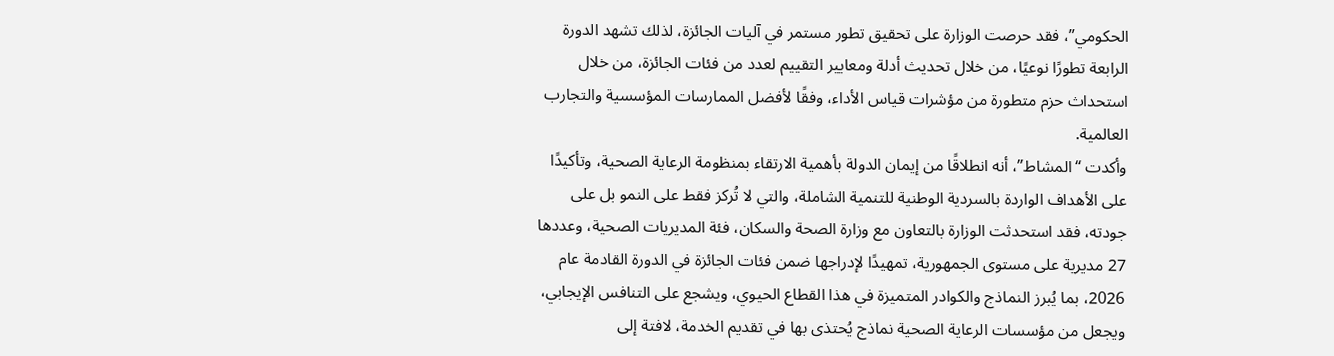الحكومي”، فقد حرصت الوزارة على تحقيق تطور مستمر في آليات الجائزة، لذلك تشهد الدورة الرابعة تطورًا نوعيًا، من خلال تحديث أدلة ومعايير التقييم لعدد من فئات الجائزة، من خلال استحداث حزم متطورة من مؤشرات قياس الأداء، وفقًا لأفضل الممارسات المؤسسية والتجارب العالمية.
وأكدت “المشاط”، أنه انطلاقًا من إيمان الدولة بأهمية الارتقاء بمنظومة الرعاية الصحية، وتأكيدًا على الأهداف الواردة بالسردية الوطنية للتنمية الشاملة، والتي لا تُركز فقط على النمو بل على جودته، فقد استحدثت الوزارة بالتعاون مع وزارة الصحة والسكان، فئة المديريات الصحية، وعددها 27 مديرية على مستوى الجمهورية، تمهيدًا لإدراجها ضمن فئات الجائزة في الدورة القادمة عام 2026، بما يُبرز النماذج والكوادر المتميزة في هذا القطاع الحيوي، ويشجع على التنافس الإيجابي، ويجعل من مؤسسات الرعاية الصحية نماذج يُحتذى بها في تقديم الخدمة، لافتة إلى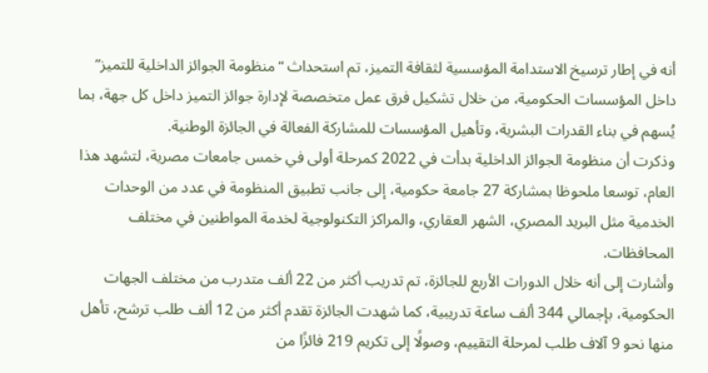أنه في إطار ترسيخ الاستدامة المؤسسية لثقافة التميز، تم استحداث “منظومة الجوائز الداخلية للتميز” داخل المؤسسات الحكومية، من خلال تشكيل فرق عمل متخصصة لإدارة جوائز التميز داخل كل جهة، بما يُسهم في بناء القدرات البشرية، وتأهيل المؤسسات للمشاركة الفعالة في الجائزة الوطنية.
وذكرت أن منظومة الجوائز الداخلية بدأت في 2022 كمرحلة أولى في خمس جامعات مصرية، لتشهد هذا العام، توسعا ملحوظا بمشاركة 27 جامعة حكومية، إلى جانب تطبيق المنظومة في عدد من الوحدات الخدمية مثل البريد المصري، الشهر العقاري، والمراكز التكنولوجية لخدمة المواطنين في مختلف المحافظات.
وأشارت إلى أنه خلال الدورات الأربع للجائزة، تم تدريب أكثر من 22 ألف متدرب من مختلف الجهات الحكومية، بإجمالي 344 ألف ساعة تدريبية، كما شهدت الجائزة تقدم أكثر من 12 ألف طلب ترشح، تأهل منها نحو 9 آلاف طلب لمرحلة التقييم، وصولًا إلى تكريم 219 فائزًا من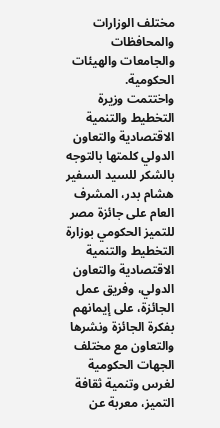مختلف الوزارات والمحافظات والجامعات والهيئات الحكومية.
واختتمت وزيرة التخطيط والتنمية الاقتصادية والتعاون الدولي كلمتها بالتوجه بالشكر للسيد السفير هشام بدر، المشرف العام على جائزة مصر للتميز الحكومي بوزارة التخطيط والتنمية الاقتصادية والتعاون الدولي، وفريق عمل الجائزة، على إيمانهم بفكرة الجائزة ونشرها والتعاون مع مختلف الجهات الحكومية لغرس وتنمية ثقافة التميز، معربة عن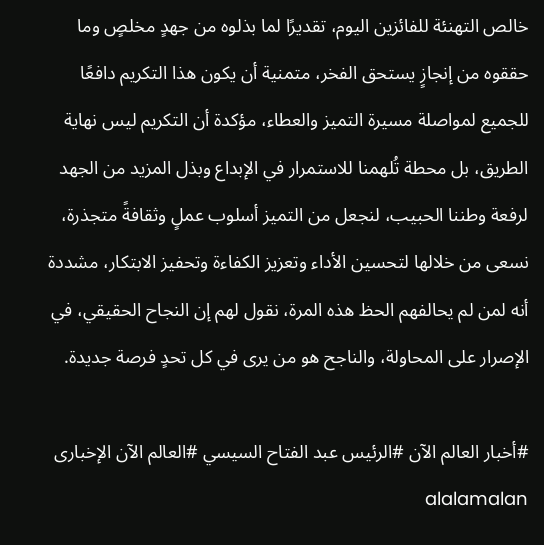خالص التهنئة للفائزين اليوم، تقديرًا لما بذلوه من جهدٍ مخلصٍ وما حققوه من إنجازٍ يستحق الفخر، متمنية أن يكون هذا التكريم دافعًا للجميع لمواصلة مسيرة التميز والعطاء، مؤكدة أن التكريم ليس نهاية الطريق، بل محطة تُلهمنا للاستمرار في الإبداع وبذل المزيد من الجهد لرفعة وطننا الحبيب، لنجعل من التميز أسلوب عملٍ وثقافةً متجذرة، نسعى من خلالها لتحسين الأداء وتعزيز الكفاءة وتحفيز الابتكار، مشددة أنه لمن لم يحالفهم الحظ هذه المرة، نقول لهم إن النجاح الحقيقي، في الإصرار على المحاولة، والناجح هو من يرى في كل تحدٍ فرصة جديدة.

#أخبار العالم الآن #الرئيس عبد الفتاح السيسي #العالم الآن الإخبارى alalamalan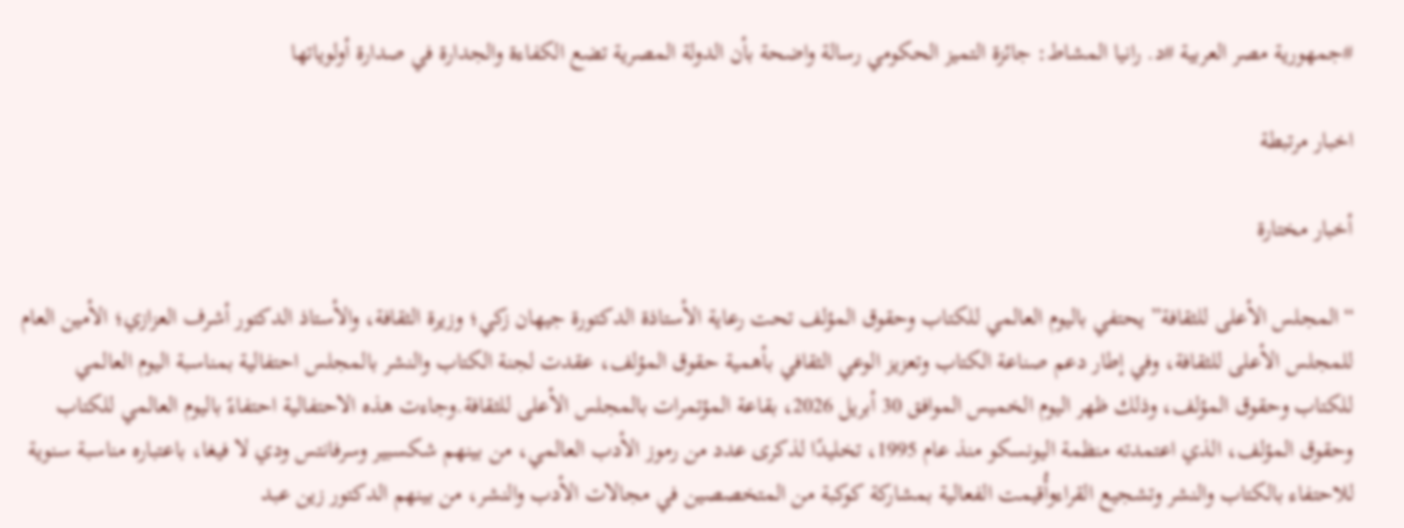#جمهورية مصر العربية #د. رانيا المشاط: جائزة التميز الحكومي رسالة واضحة بأن الدولة المصرية تضع الكفاءة والجدارة في صدارة أولوياتها

اخبار مرتبطة

أخبار مختارة

“المجلس الأعلى للثقافة” يحتفي باليوم العالمي للكتاب وحقوق المؤلف تحت رعاية الأستاذة الدكتورة جيهان زكي؛ وزيرة الثقافة، والأستاذ الدكتور أشرف العزازي؛ الأمين العام للمجلس الأعلى للثقافة، وفي إطار دعم صناعة الكتاب وتعزيز الوعي الثقافي بأهمية حقوق المؤلف، عقدت لجنة الكتاب والنشر بالمجلس احتفالية بمناسبة اليوم العالمي للكتاب وحقوق المؤلف، وذلك ظهر اليوم الخميس الموافق 30 أبريل 2026، بقاعة المؤتمرات بالمجلس الأعلى للثقافة.وجاءت هذه الاحتفالية احتفاءً باليوم العالمي للكتاب وحقوق المؤلف، الذي اعتمدته منظمة اليونسكو منذ عام 1995، تخليدًا لذكرى عدد من رموز الأدب العالمي، من بينهم شكسبير وسرفانتس ودي لا فيغا، باعتباره مناسبة سنوية للاحتفاء بالكتاب والنشر وتشجيع القراءوأُقيمت الفعالية بمشاركة كوكبة من المتخصصين في مجالات الأدب والنشر، من بينهم الدكتور زين عبد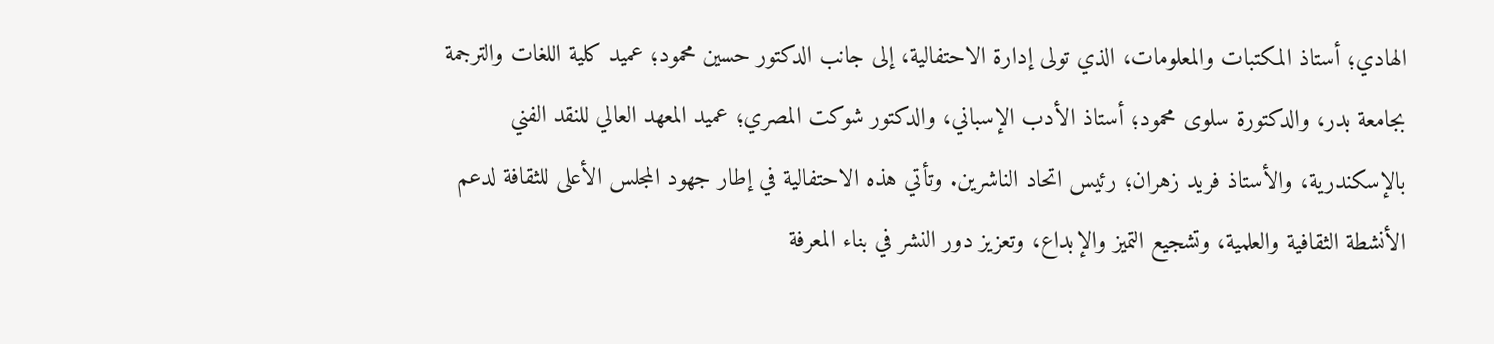الهادي؛ أستاذ المكتبات والمعلومات، الذي تولى إدارة الاحتفالية، إلى جانب الدكتور حسين محمود؛ عميد كلية اللغات والترجمة بجامعة بدر، والدكتورة سلوى محمود؛ أستاذ الأدب الإسباني، والدكتور شوكت المصري؛ عميد المعهد العالي للنقد الفني بالإسكندرية، والأستاذ فريد زهران؛ رئيس اتحاد الناشرين. وتأتي هذه الاحتفالية في إطار جهود المجلس الأعلى للثقافة لدعم الأنشطة الثقافية والعلمية، وتشجيع التميز والإبداع، وتعزيز دور النشر في بناء المعرفة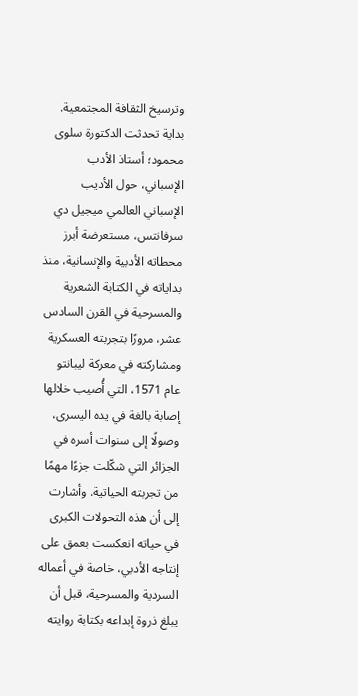وترسيخ الثقافة المجتمعية. بداية تحدثت الدكتورة سلوى محمود؛ أستاذ الأدب الإسباني، حول الأديب الإسباني العالمي ميجيل دي سرفانتس، مستعرضة أبرز محطاته الأدبية والإنسانية، منذ بداياته في الكتابة الشعرية والمسرحية في القرن السادس عشر، مرورًا بتجربته العسكرية ومشاركته في معركة ليبانتو عام 1571، التي أُصيب خلالها إصابة بالغة في يده اليسرى، وصولًا إلى سنوات أسره في الجزائر التي شكّلت جزءًا مهمًا من تجربته الحياتية. وأشارت إلى أن هذه التحولات الكبرى في حياته انعكست بعمق على إنتاجه الأدبي، خاصة في أعماله السردية والمسرحية، قبل أن يبلغ ذروة إبداعه بكتابة روايته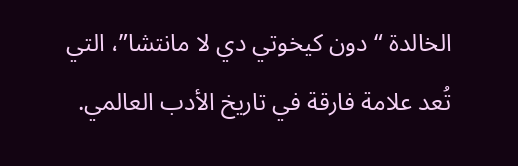الخالدة “دون كيخوتي دي لا مانتشا”، التي تُعد علامة فارقة في تاريخ الأدب العالمي.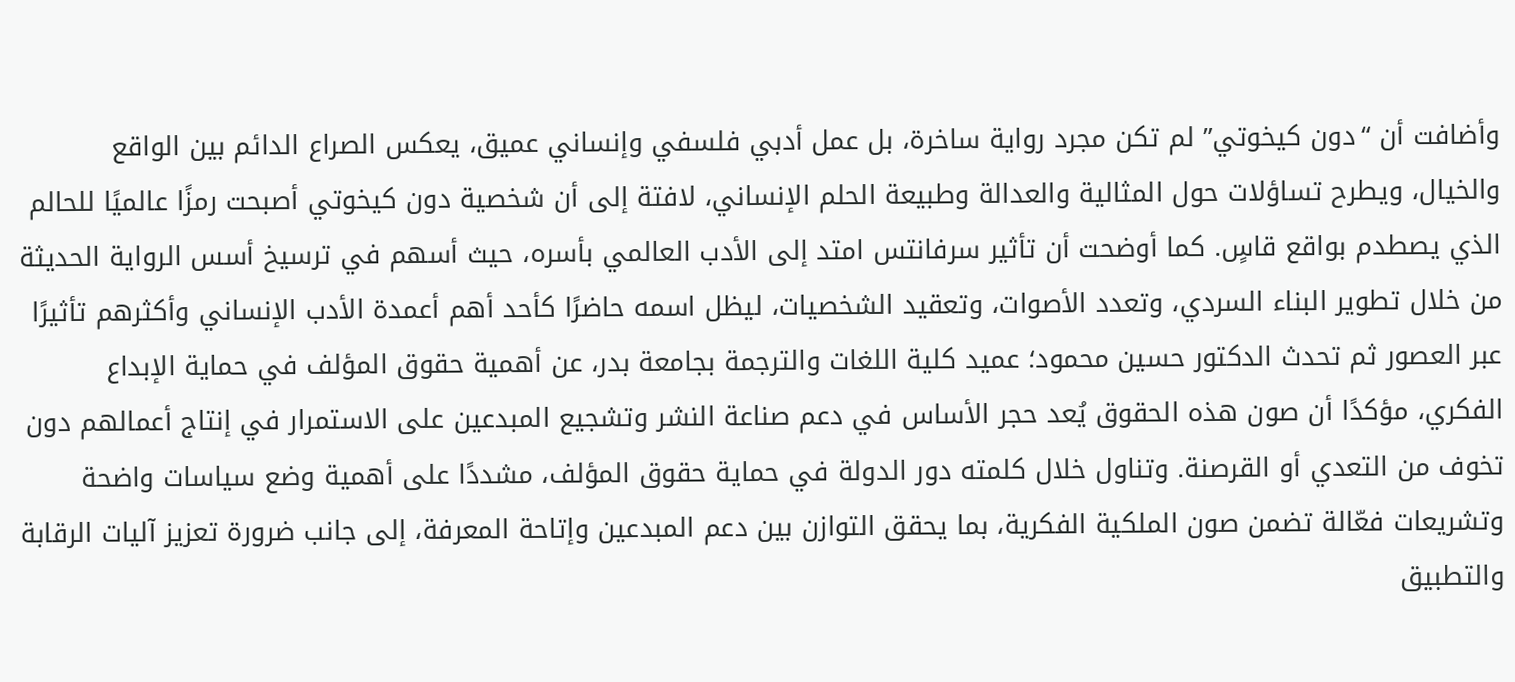وأضافت أن “دون كيخوتي” لم تكن مجرد رواية ساخرة، بل عمل أدبي فلسفي وإنساني عميق، يعكس الصراع الدائم بين الواقع والخيال، ويطرح تساؤلات حول المثالية والعدالة وطبيعة الحلم الإنساني، لافتة إلى أن شخصية دون كيخوتي أصبحت رمزًا عالميًا للحالم الذي يصطدم بواقع قاسٍ. كما أوضحت أن تأثير سرفانتس امتد إلى الأدب العالمي بأسره، حيث أسهم في ترسيخ أسس الرواية الحديثة من خلال تطوير البناء السردي، وتعدد الأصوات، وتعقيد الشخصيات، ليظل اسمه حاضرًا كأحد أهم أعمدة الأدب الإنساني وأكثرهم تأثيرًا عبر العصور ثم تحدث الدكتور حسين محمود؛ عميد كلية اللغات والترجمة بجامعة بدر، عن أهمية حقوق المؤلف في حماية الإبداع الفكري، مؤكدًا أن صون هذه الحقوق يُعد حجر الأساس في دعم صناعة النشر وتشجيع المبدعين على الاستمرار في إنتاج أعمالهم دون تخوف من التعدي أو القرصنة. وتناول خلال كلمته دور الدولة في حماية حقوق المؤلف، مشددًا على أهمية وضع سياسات واضحة وتشريعات فعّالة تضمن صون الملكية الفكرية، بما يحقق التوازن بين دعم المبدعين وإتاحة المعرفة، إلى جانب ضرورة تعزيز آليات الرقابة والتطبيق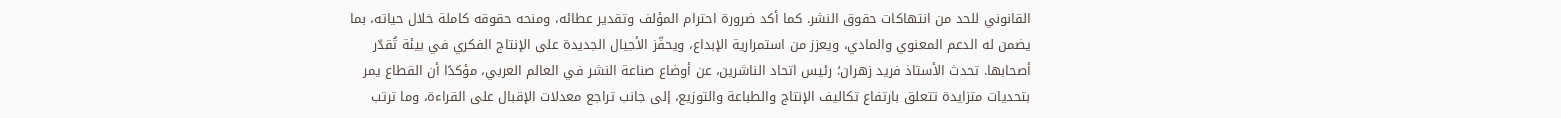القانوني للحد من انتهاكات حقوق النشر. كما أكد ضرورة احترام المؤلف وتقدير عطائه، ومنحه حقوقه كاملة خلال حياته، بما يضمن له الدعم المعنوي والمادي، ويعزز من استمرارية الإبداع، ويحفّز الأجيال الجديدة على الإنتاج الفكري في بيئة تُقدّر أصحابها. تحدث الأستاذ فريد زهران؛ رئيس اتحاد الناشرين، عن أوضاع صناعة النشر في العالم العربي، مؤكدًا أن القطاع يمر بتحديات متزايدة تتعلق بارتفاع تكاليف الإنتاج والطباعة والتوزيع، إلى جانب تراجع معدلات الإقبال على القراءة، وما ترتب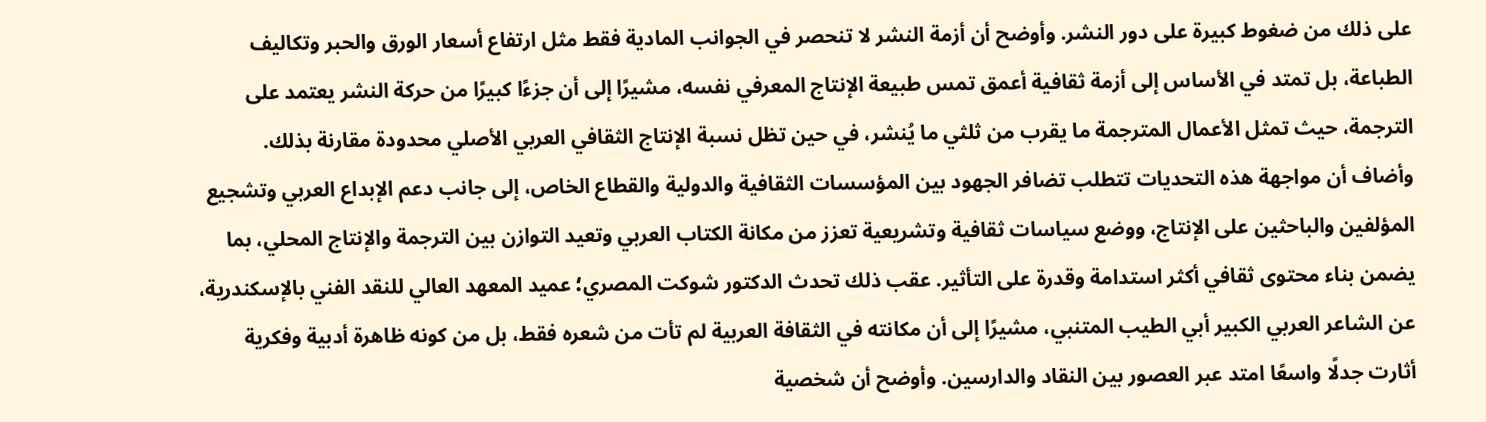على ذلك من ضغوط كبيرة على دور النشر. وأوضح أن أزمة النشر لا تنحصر في الجوانب المادية فقط مثل ارتفاع أسعار الورق والحبر وتكاليف الطباعة، بل تمتد في الأساس إلى أزمة ثقافية أعمق تمس طبيعة الإنتاج المعرفي نفسه، مشيرًا إلى أن جزءًا كبيرًا من حركة النشر يعتمد على الترجمة، حيث تمثل الأعمال المترجمة ما يقرب من ثلثي ما يُنشر، في حين تظل نسبة الإنتاج الثقافي العربي الأصلي محدودة مقارنة بذلك. وأضاف أن مواجهة هذه التحديات تتطلب تضافر الجهود بين المؤسسات الثقافية والدولية والقطاع الخاص، إلى جانب دعم الإبداع العربي وتشجيع المؤلفين والباحثين على الإنتاج، ووضع سياسات ثقافية وتشريعية تعزز من مكانة الكتاب العربي وتعيد التوازن بين الترجمة والإنتاج المحلي، بما يضمن بناء محتوى ثقافي أكثر استدامة وقدرة على التأثير. عقب ذلك تحدث الدكتور شوكت المصري؛ عميد المعهد العالي للنقد الفني بالإسكندرية، عن الشاعر العربي الكبير أبي الطيب المتنبي، مشيرًا إلى أن مكانته في الثقافة العربية لم تأت من شعره فقط، بل من كونه ظاهرة أدبية وفكرية أثارت جدلًا واسعًا امتد عبر العصور بين النقاد والدارسين. وأوضح أن شخصية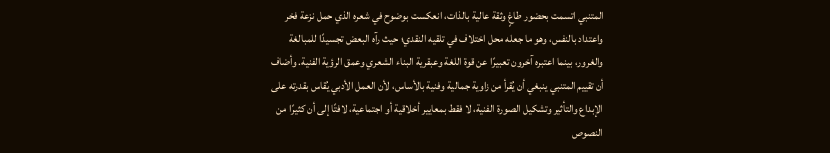المتنبي اتسمت بحضور طاغٍ وثقة عالية بالذات، انعكست بوضوح في شعره الذي حمل نزعة فخر واعتداد بالنفس، وهو ما جعله محل اختلاف في تلقيه النقدي؛ حيث رآه البعض تجسيدًا للمبالغة والغرور، بينما اعتبره آخرون تعبيرًا عن قوة اللغة وعبقرية البناء الشعري وعمق الرؤية الفنية. وأضاف أن تقييم المتنبي ينبغي أن يُقرأ من زاوية جمالية وفنية بالأساس، لأن العمل الأدبي يُقاس بقدرته على الإبداع والتأثير وتشكيل الصورة الفنية، لا فقط بمعايير أخلاقية أو اجتماعية، لافتًا إلى أن كثيرًا من النصوص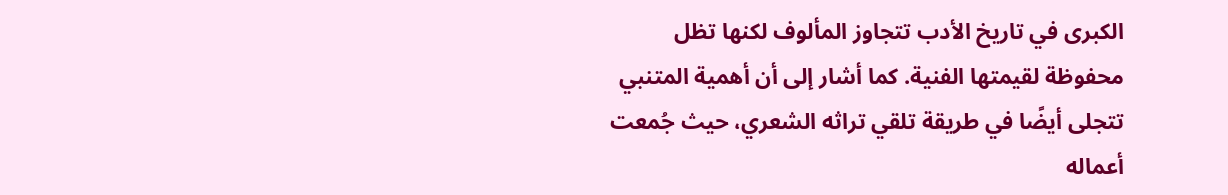الكبرى في تاريخ الأدب تتجاوز المألوف لكنها تظل محفوظة لقيمتها الفنية. كما أشار إلى أن أهمية المتنبي تتجلى أيضًا في طريقة تلقي تراثه الشعري، حيث جُمعت أعماله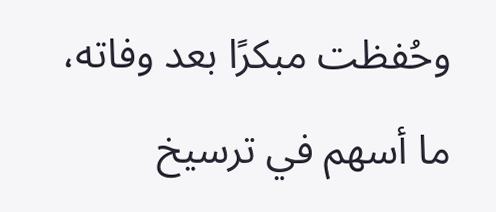وحُفظت مبكرًا بعد وفاته، ما أسهم في ترسيخ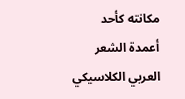مكانته كأحد أعمدة الشعر العربي الكلاسيكي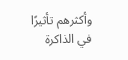وأكثرهم تأثيرًا في الذاكرة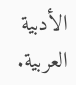الأدبية العربية.